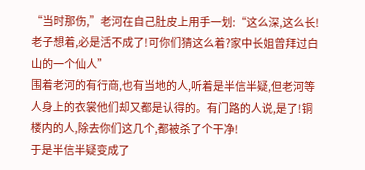“当时那伤,”老河在自己肚皮上用手一划:“这么深,这么长!老子想着,必是活不成了!可你们猜这么着?家中长姐曾拜过白山的一个仙人”
围着老河的有行商,也有当地的人,听着是半信半疑,但老河等人身上的衣裳他们却又都是认得的。有门路的人说,是了!铜楼内的人,除去你们这几个,都被杀了个干净!
于是半信半疑变成了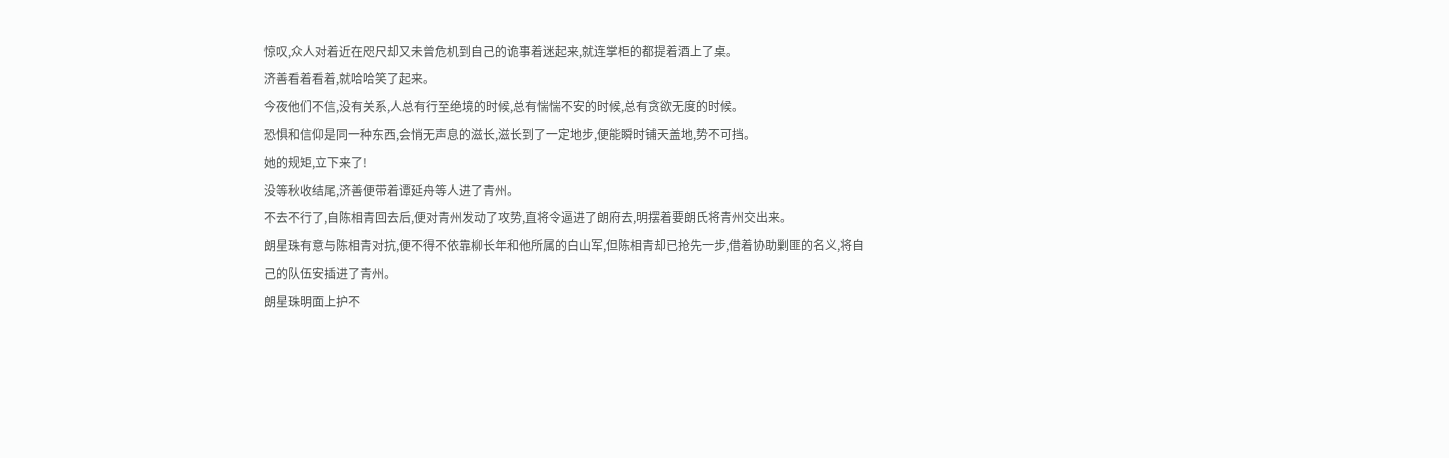惊叹,众人对着近在咫尺却又未曾危机到自己的诡事着迷起来,就连掌柜的都提着酒上了桌。
济善看着看着,就哈哈笑了起来。
今夜他们不信,没有关系,人总有行至绝境的时候,总有惴惴不安的时候,总有贪欲无度的时候。
恐惧和信仰是同一种东西,会悄无声息的滋长,滋长到了一定地步,便能瞬时铺天盖地,势不可挡。
她的规矩,立下来了!
没等秋收结尾,济善便带着谭延舟等人进了青州。
不去不行了,自陈相青回去后,便对青州发动了攻势,直将令逼进了朗府去,明摆着要朗氏将青州交出来。
朗星珠有意与陈相青对抗,便不得不依靠柳长年和他所属的白山军,但陈相青却已抢先一步,借着协助剿匪的名义,将自己的队伍安插进了青州。
朗星珠明面上护不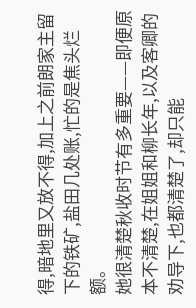得,暗地里又放不得,加上之前朗家主留下的铁矿,盐田几处账,忙的是焦头烂额。
她很清楚秋收时节有多重要——即便原本不清楚,在姐姐和柳长年,以及客卿的劝导下,也都清楚了,却只能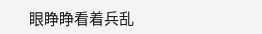眼睁睁看着兵乱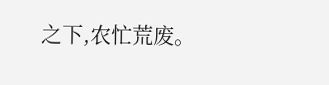之下,农忙荒废。